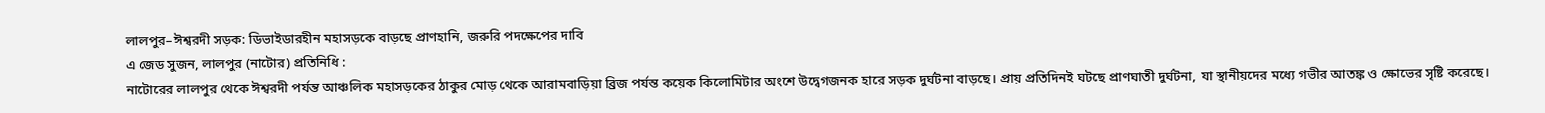লালপুর–ঈশ্বরদী সড়ক: ডিভাইডারহীন মহাসড়কে বাড়ছে প্রাণহানি, জরুরি পদক্ষেপের দাবি
এ জেড সুজন, লালপুর (নাটোর) প্রতিনিধি :
নাটোরের লালপুর থেকে ঈশ্বরদী পর্যন্ত আঞ্চলিক মহাসড়কের ঠাকুর মোড় থেকে আরামবাড়িয়া ব্রিজ পর্যন্ত কয়েক কিলোমিটার অংশে উদ্বেগজনক হারে সড়ক দুর্ঘটনা বাড়ছে। প্রায় প্রতিদিনই ঘটছে প্রাণঘাতী দুর্ঘটনা, যা স্থানীয়দের মধ্যে গভীর আতঙ্ক ও ক্ষোভের সৃষ্টি করেছে।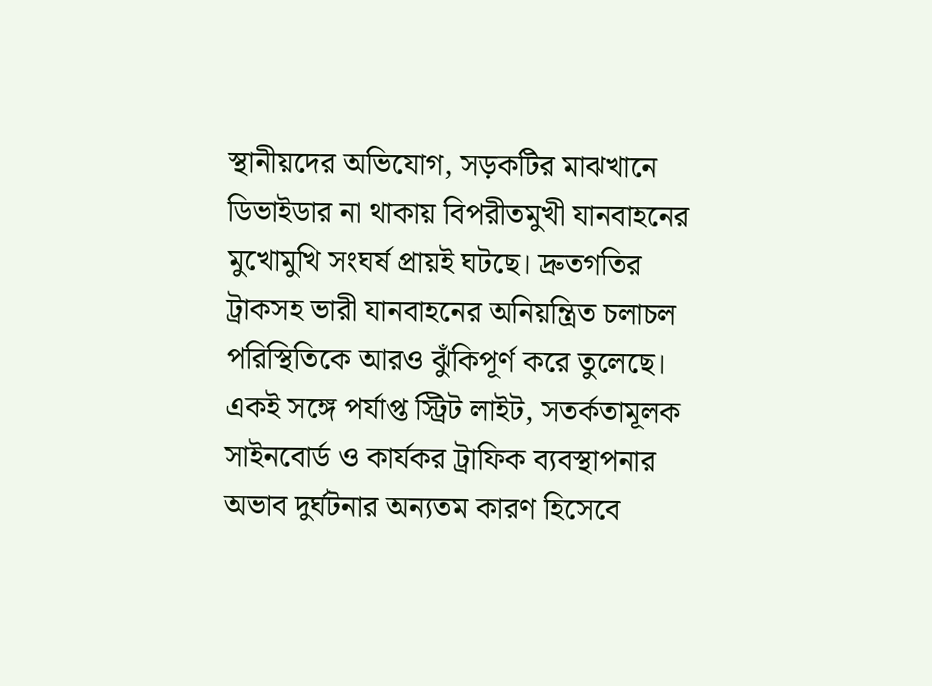স্থানীয়দের অভিযোগ, সড়কটির মাঝখানে ডিভাইডার না থাকায় বিপরীতমুখী যানবাহনের মুখোমুখি সংঘর্ষ প্রায়ই ঘটছে। দ্রুতগতির ট্রাকসহ ভারী যানবাহনের অনিয়ন্ত্রিত চলাচল পরিস্থিতিকে আরও ঝুঁকিপূর্ণ করে তুলেছে। একই সঙ্গে পর্যাপ্ত স্ট্রিট লাইট, সতর্কতামূলক সাইনবোর্ড ও কার্যকর ট্রাফিক ব্যবস্থাপনার অভাব দুর্ঘটনার অন্যতম কারণ হিসেবে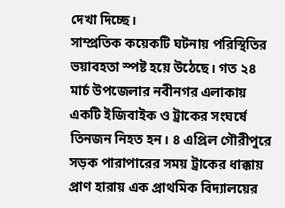দেখা দিচ্ছে।
সাম্প্রতিক কয়েকটি ঘটনায় পরিস্থিতির ভয়াবহতা স্পষ্ট হয়ে উঠেছে। গত ২৪ মার্চ উপজেলার নবীনগর এলাকায় একটি ইজিবাইক ও ট্রাকের সংঘর্ষে তিনজন নিহত হন। ৪ এপ্রিল গৌরীপুরে সড়ক পারাপারের সময় ট্রাকের ধাক্কায় প্রাণ হারায় এক প্রাথমিক বিদ্যালয়ের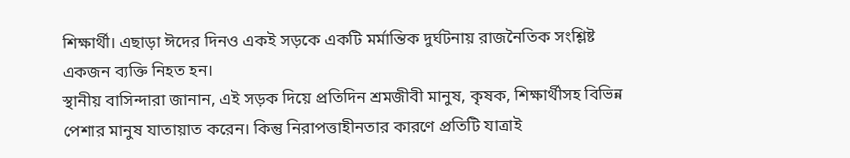শিক্ষার্থী। এছাড়া ঈদের দিনও একই সড়কে একটি মর্মান্তিক দুর্ঘটনায় রাজনৈতিক সংশ্লিষ্ট একজন ব্যক্তি নিহত হন।
স্থানীয় বাসিন্দারা জানান, এই সড়ক দিয়ে প্রতিদিন শ্রমজীবী মানুষ, কৃষক, শিক্ষার্থীসহ বিভিন্ন পেশার মানুষ যাতায়াত করেন। কিন্তু নিরাপত্তাহীনতার কারণে প্রতিটি যাত্রাই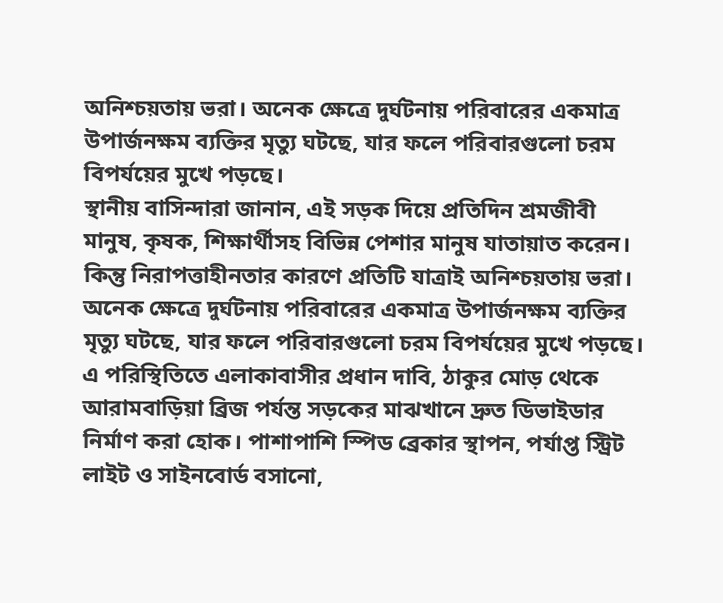অনিশ্চয়তায় ভরা। অনেক ক্ষেত্রে দুর্ঘটনায় পরিবারের একমাত্র উপার্জনক্ষম ব্যক্তির মৃত্যু ঘটছে, যার ফলে পরিবারগুলো চরম বিপর্যয়ের মুখে পড়ছে।
স্থানীয় বাসিন্দারা জানান, এই সড়ক দিয়ে প্রতিদিন শ্রমজীবী মানুষ, কৃষক, শিক্ষার্থীসহ বিভিন্ন পেশার মানুষ যাতায়াত করেন। কিন্তু নিরাপত্তাহীনতার কারণে প্রতিটি যাত্রাই অনিশ্চয়তায় ভরা। অনেক ক্ষেত্রে দুর্ঘটনায় পরিবারের একমাত্র উপার্জনক্ষম ব্যক্তির মৃত্যু ঘটছে, যার ফলে পরিবারগুলো চরম বিপর্যয়ের মুখে পড়ছে।
এ পরিস্থিতিতে এলাকাবাসীর প্রধান দাবি, ঠাকুর মোড় থেকে আরামবাড়িয়া ব্রিজ পর্যন্ত সড়কের মাঝখানে দ্রুত ডিভাইডার নির্মাণ করা হোক। পাশাপাশি স্পিড ব্রেকার স্থাপন, পর্যাপ্ত স্ট্রিট লাইট ও সাইনবোর্ড বসানো,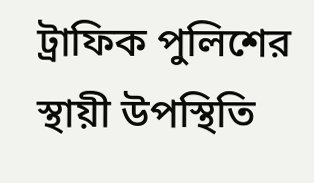ট্রাফিক পুলিশের স্থায়ী উপস্থিতি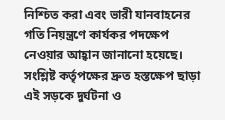নিশ্চিত করা এবং ভারী যানবাহনের গতি নিয়ন্ত্রণে কার্যকর পদক্ষেপ নেওয়ার আহ্বান জানানো হয়েছে।
সংশ্লিষ্ট কর্তৃপক্ষের দ্রুত হস্তক্ষেপ ছাড়া এই সড়কে দুর্ঘটনা ও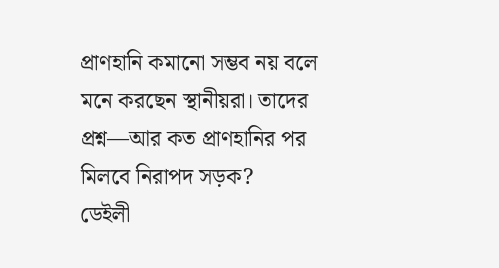প্রাণহানি কমানো সম্ভব নয় বলে মনে করছেন স্থানীয়রা। তাদের প্রশ্ন—আর কত প্রাণহানির পর মিলবে নিরাপদ সড়ক?
ডেইলী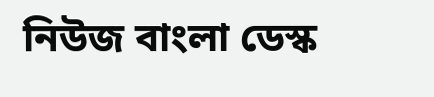নিউজ বাংলা ডেস্ক